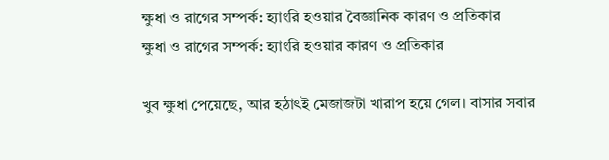ক্ষুধা ও রাগের সম্পর্ক: হ্যাংরি হওয়ার বৈজ্ঞানিক কারণ ও প্রতিকার
ক্ষুধা ও রাগের সম্পর্ক: হ্যাংরি হওয়ার কারণ ও প্রতিকার

খুব ক্ষুধা পেয়েছে, আর হঠাৎই মেজাজটা খারাপ হয়ে গেল। বাসার সবার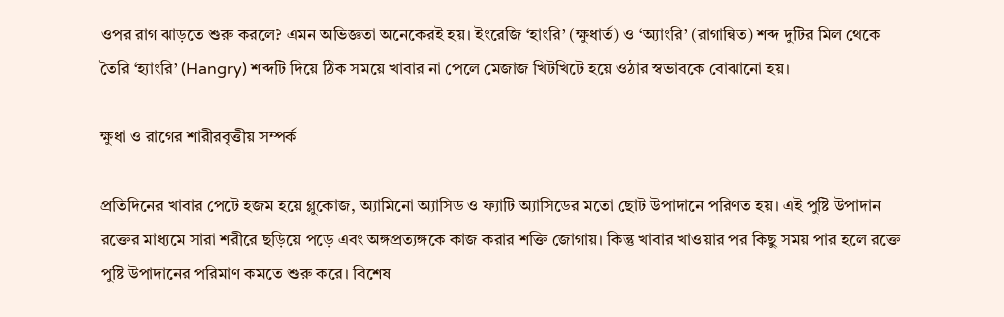ওপর রাগ ঝাড়তে শুরু করলে? এমন অভিজ্ঞতা অনেকেরই হয়। ইংরেজি ‘হাংরি’ (ক্ষুধার্ত) ও ‘অ্যাংরি’ (রাগান্বিত) শব্দ দুটির মিল থেকে তৈরি ‘হ্যাংরি’ (Hangry) শব্দটি দিয়ে ঠিক সময়ে খাবার না পেলে মেজাজ খিটখিটে হয়ে ওঠার স্বভাবকে বোঝানো হয়।

ক্ষুধা ও রাগের শারীরবৃত্তীয় সম্পর্ক

প্রতিদিনের খাবার পেটে হজম হয়ে গ্লুকোজ, অ্যামিনো অ্যাসিড ও ফ্যাটি অ্যাসিডের মতো ছোট উপাদানে পরিণত হয়। এই পুষ্টি উপাদান রক্তের মাধ্যমে সারা শরীরে ছড়িয়ে পড়ে এবং অঙ্গপ্রত্যঙ্গকে কাজ করার শক্তি জোগায়। কিন্তু খাবার খাওয়ার পর কিছু সময় পার হলে রক্তে পুষ্টি উপাদানের পরিমাণ কমতে শুরু করে। বিশেষ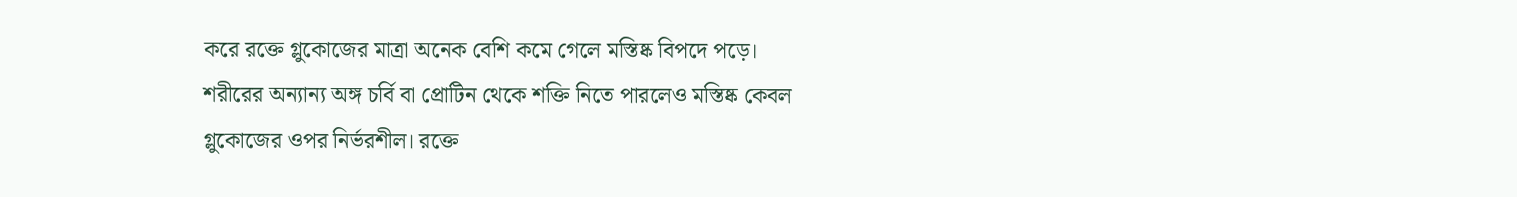করে রক্তে গ্লুকোজের মাত্রা অনেক বেশি কমে গেলে মস্তিষ্ক বিপদে পড়ে। শরীরের অন্যান্য অঙ্গ চর্বি বা প্রোটিন থেকে শক্তি নিতে পারলেও মস্তিষ্ক কেবল গ্লুকোজের ওপর নির্ভরশীল। রক্তে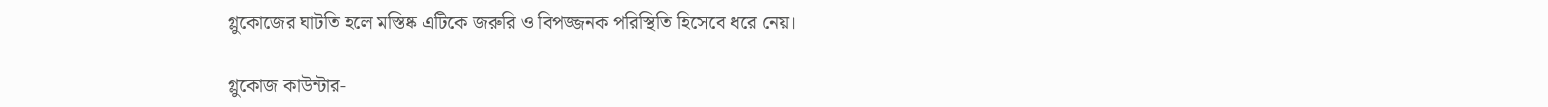গ্লুকোজের ঘাটতি হলে মস্তিষ্ক এটিকে জরুরি ও বিপজ্জনক পরিস্থিতি হিসেবে ধরে নেয়।

গ্লুকোজ কাউন্টার-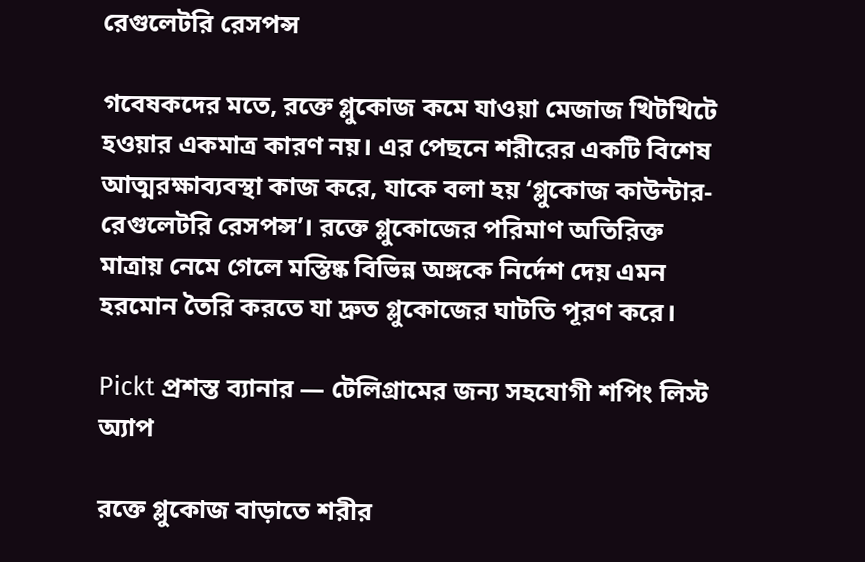রেগুলেটরি রেসপন্স

গবেষকদের মতে, রক্তে গ্লুকোজ কমে যাওয়া মেজাজ খিটখিটে হওয়ার একমাত্র কারণ নয়। এর পেছনে শরীরের একটি বিশেষ আত্মরক্ষাব্যবস্থা কাজ করে, যাকে বলা হয় ‘গ্লুকোজ কাউন্টার-রেগুলেটরি রেসপন্স’। রক্তে গ্লুকোজের পরিমাণ অতিরিক্ত মাত্রায় নেমে গেলে মস্তিষ্ক বিভিন্ন অঙ্গকে নির্দেশ দেয় এমন হরমোন তৈরি করতে যা দ্রুত গ্লুকোজের ঘাটতি পূরণ করে।

Pickt প্রশস্ত ব্যানার — টেলিগ্রামের জন্য সহযোগী শপিং লিস্ট অ্যাপ

রক্তে গ্লুকোজ বাড়াতে শরীর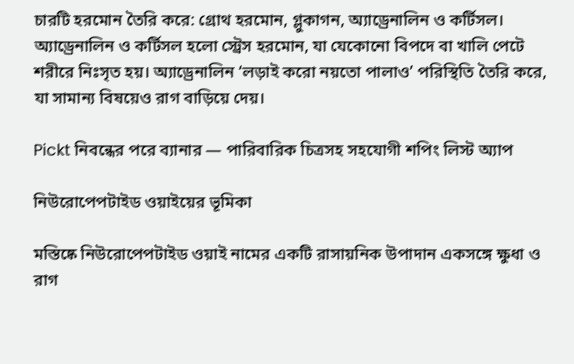চারটি হরমোন তৈরি করে: গ্রোথ হরমোন, গ্লুকাগন, অ্যাড্রেনালিন ও কর্টিসল। অ্যাড্রেনালিন ও কর্টিসল হলো স্ট্রেস হরমোন, যা যেকোনো বিপদে বা খালি পেটে শরীরে নিঃসৃত হয়। অ্যাড্রেনালিন ‘লড়াই করো নয়তো পালাও’ পরিস্থিতি তৈরি করে, যা সামান্য বিষয়েও রাগ বাড়িয়ে দেয়।

Pickt নিবন্ধের পরে ব্যানার — পারিবারিক চিত্রসহ সহযোগী শপিং লিস্ট অ্যাপ

নিউরোপেপটাইড ওয়াইয়ের ভূমিকা

মস্তিষ্কে নিউরোপেপটাইড ওয়াই নামের একটি রাসায়নিক উপাদান একসঙ্গে ক্ষুধা ও রাগ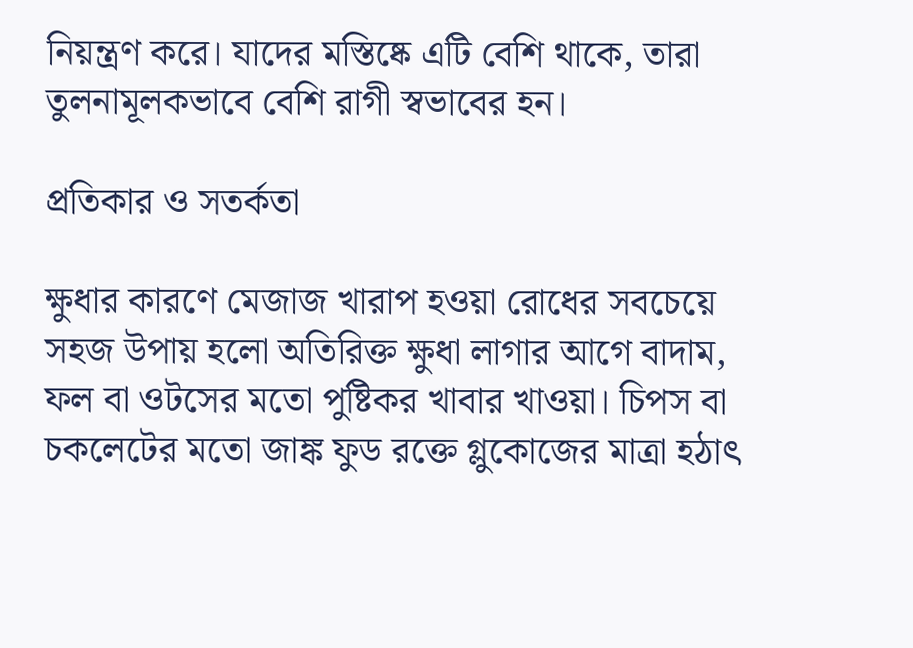নিয়ন্ত্রণ করে। যাদের মস্তিষ্কে এটি বেশি থাকে, তারা তুলনামূলকভাবে বেশি রাগী স্বভাবের হন।

প্রতিকার ও সতর্কতা

ক্ষুধার কারণে মেজাজ খারাপ হওয়া রোধের সবচেয়ে সহজ উপায় হলো অতিরিক্ত ক্ষুধা লাগার আগে বাদাম, ফল বা ওটসের মতো পুষ্টিকর খাবার খাওয়া। চিপস বা চকলেটের মতো জাঙ্ক ফুড রক্তে গ্লুকোজের মাত্রা হঠাৎ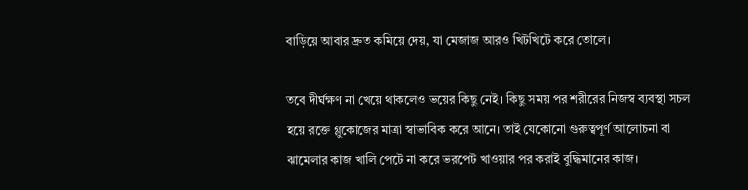বাড়িয়ে আবার দ্রুত কমিয়ে দেয়, যা মেজাজ আরও খিটখিটে করে তোলে।

তবে দীর্ঘক্ষণ না খেয়ে থাকলেও ভয়ের কিছু নেই। কিছু সময় পর শরীরের নিজস্ব ব্যবস্থা সচল হয়ে রক্তে গ্লুকোজের মাত্রা স্বাভাবিক করে আনে। তাই যেকোনো গুরুত্বপূর্ণ আলোচনা বা ঝামেলার কাজ খালি পেটে না করে ভরপেট খাওয়ার পর করাই বুদ্ধিমানের কাজ।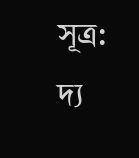সূত্র: দ্য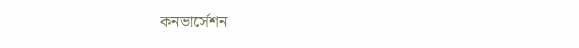কনভার্সেশন